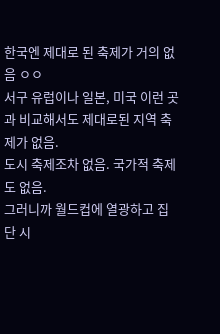한국엔 제대로 된 축제가 거의 없음 ㅇㅇ
서구 유럽이나 일본, 미국 이런 곳과 비교해서도 제대로된 지역 축제가 없음.
도시 축제조차 없음. 국가적 축제도 없음.
그러니까 월드컵에 열광하고 집단 시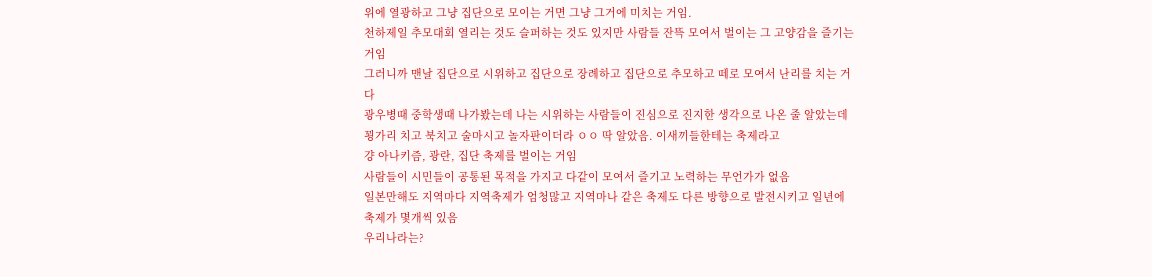위에 열광하고 그냥 집단으로 모이는 거면 그냥 그거에 미치는 거임.
천하제일 추모대회 열리는 것도 슬퍼하는 것도 있지만 사람들 잔뜩 모여서 벌이는 그 고양감을 즐기는 거임
그러니까 맨날 집단으로 시위하고 집단으로 장례하고 집단으로 추모하고 떼로 모여서 난리를 치는 거다
광우병때 중학생때 나가봤는데 나는 시위하는 사람들이 진심으로 진지한 생각으로 나온 줄 알았는데
꾕가리 치고 북치고 술마시고 놀자판이더라 ㅇㅇ 딱 알았음. 이새끼들한테는 축제라고
걍 아나키즘, 광란, 집단 축제를 벌이는 거임
사람들이 시민들이 공통된 목적을 가지고 다같이 모여서 즐기고 노력하는 무언가가 없음
일본만해도 지역마다 지역축제가 엄청많고 지역마나 같은 축제도 다른 방향으로 발전시키고 일년에 축제가 몇개씩 있음
우리나라는?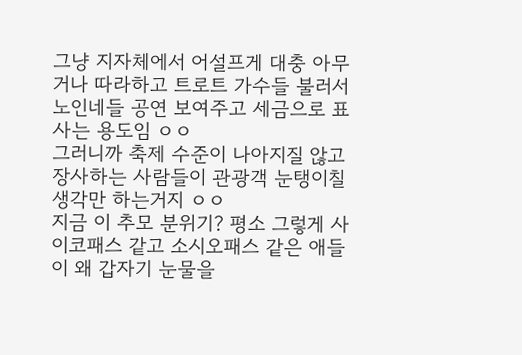그냥 지자체에서 어설프게 대충 아무거나 따라하고 트로트 가수들 불러서 노인네들 공연 보여주고 세금으로 표사는 용도임 ㅇㅇ
그러니까 축제 수준이 나아지질 않고 장사하는 사람들이 관광객 눈탱이칠 생각만 하는거지 ㅇㅇ
지금 이 추모 분위기? 평소 그렇게 사이코패스 같고 소시오패스 같은 애들이 왜 갑자기 눈물을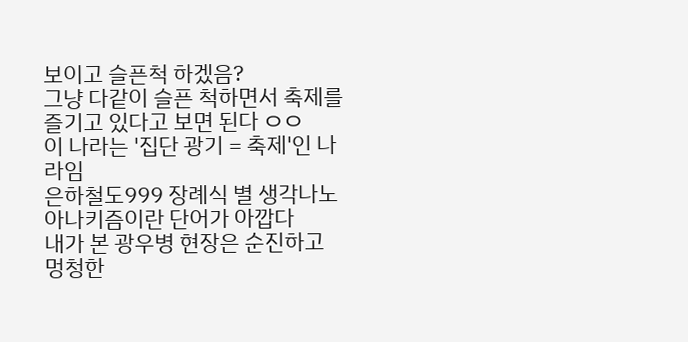보이고 슬픈척 하겠음?
그냥 다같이 슬픈 척하면서 축제를 즐기고 있다고 보면 된다 ㅇㅇ
이 나라는 '집단 광기 = 축제'인 나라임
은하철도999 장례식 별 생각나노
아나키즘이란 단어가 아깝다
내가 본 광우병 현장은 순진하고 멍청한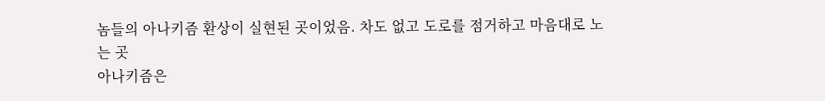놈들의 아나키즘 환상이 실현된 곳이었음. 차도 없고 도로를 점거하고 마음대로 노는 곳
아나키즘은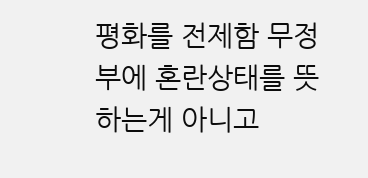평화를 전제함 무정부에 혼란상태를 뜻하는게 아니고